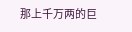那上千万两的巨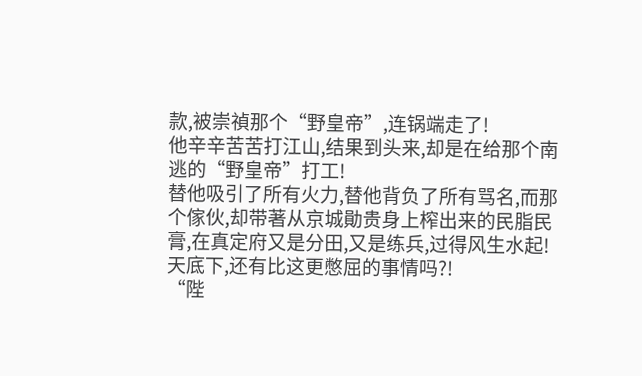款,被崇禎那个“野皇帝”,连锅端走了!
他辛辛苦苦打江山,结果到头来,却是在给那个南逃的“野皇帝”打工!
替他吸引了所有火力,替他背负了所有骂名,而那个傢伙,却带著从京城勛贵身上榨出来的民脂民膏,在真定府又是分田,又是练兵,过得风生水起!
天底下,还有比这更憋屈的事情吗?!
“陛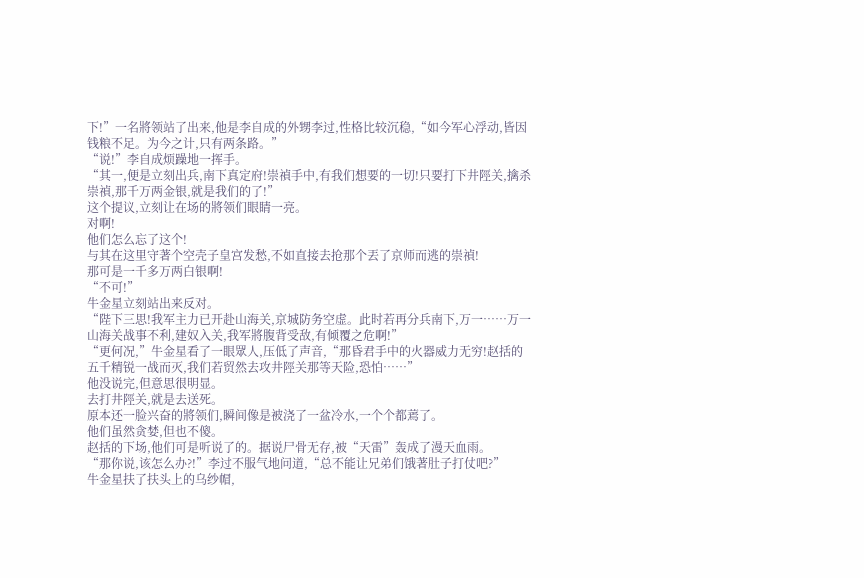下!”一名將领站了出来,他是李自成的外甥李过,性格比较沉稳,“如今军心浮动,皆因钱粮不足。为今之计,只有两条路。”
“说!”李自成烦躁地一挥手。
“其一,便是立刻出兵,南下真定府!崇禎手中,有我们想要的一切!只要打下井陘关,擒杀崇禎,那千万两金银,就是我们的了!”
这个提议,立刻让在场的將领们眼睛一亮。
对啊!
他们怎么忘了这个!
与其在这里守著个空壳子皇宫发愁,不如直接去抢那个丟了京师而逃的崇禎!
那可是一千多万两白银啊!
“不可!”
牛金星立刻站出来反对。
“陛下三思!我军主力已开赴山海关,京城防务空虚。此时若再分兵南下,万一……万一山海关战事不利,建奴入关,我军將腹背受敌,有倾覆之危啊!”
“更何况,”牛金星看了一眼眾人,压低了声音,“那昏君手中的火器威力无穷!赵括的五千精锐一战而灭,我们若贸然去攻井陘关那等天险,恐怕……”
他没说完,但意思很明显。
去打井陘关,就是去送死。
原本还一脸兴奋的將领们,瞬间像是被浇了一盆冷水,一个个都蔫了。
他们虽然贪婪,但也不傻。
赵括的下场,他们可是听说了的。据说尸骨无存,被“天雷”轰成了漫天血雨。
“那你说,该怎么办?!”李过不服气地问道,“总不能让兄弟们饿著肚子打仗吧?”
牛金星扶了扶头上的乌纱帽,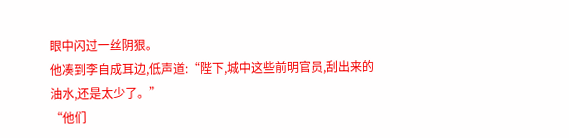眼中闪过一丝阴狠。
他凑到李自成耳边,低声道:“陛下,城中这些前明官员,刮出来的油水,还是太少了。”
“他们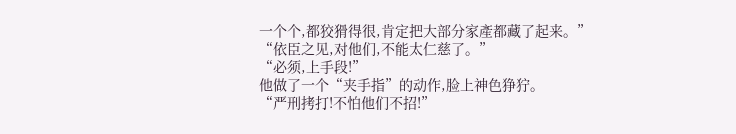一个个,都狡猾得很,肯定把大部分家產都藏了起来。”
“依臣之见,对他们,不能太仁慈了。”
“必须,上手段!”
他做了一个“夹手指”的动作,脸上神色狰狞。
“严刑拷打!不怕他们不招!”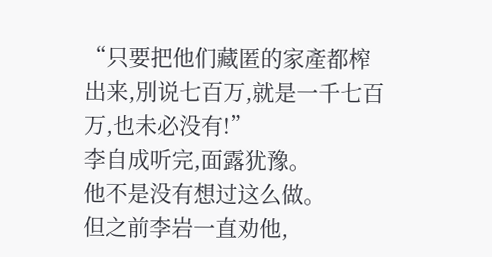“只要把他们藏匿的家產都榨出来,別说七百万,就是一千七百万,也未必没有!”
李自成听完,面露犹豫。
他不是没有想过这么做。
但之前李岩一直劝他,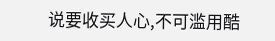说要收买人心,不可滥用酷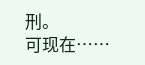刑。
可现在……